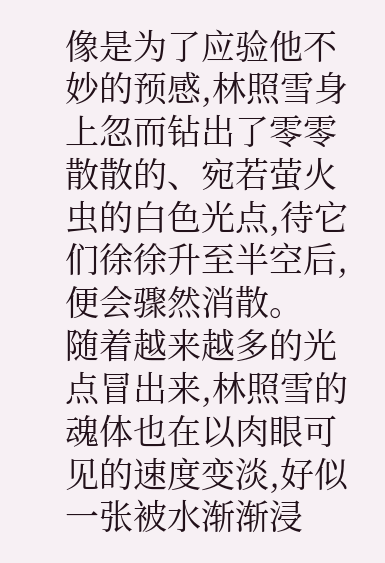像是为了应验他不妙的预感,林照雪身上忽而钻出了零零散散的、宛若萤火虫的白色光点,待它们徐徐升至半空后,便会骤然消散。
随着越来越多的光点冒出来,林照雪的魂体也在以肉眼可见的速度变淡,好似一张被水渐渐浸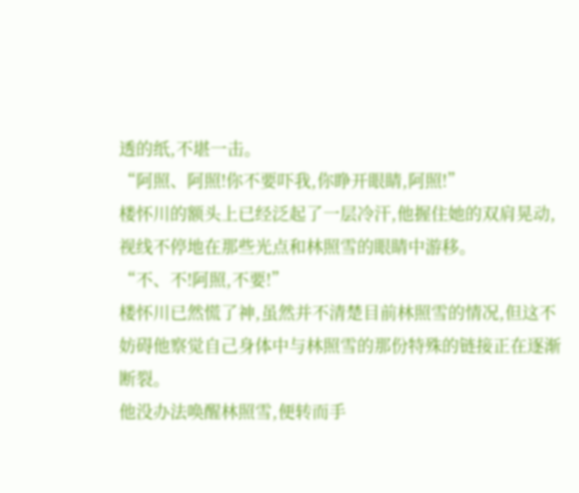透的纸,不堪一击。
“阿照、阿照!你不要吓我,你睁开眼睛,阿照!”
楼怀川的额头上已经泛起了一层冷汗,他握住她的双肩晃动,视线不停地在那些光点和林照雪的眼睛中游移。
“不、不!阿照,不要!”
楼怀川已然慌了神,虽然并不清楚目前林照雪的情况,但这不妨碍他察觉自己身体中与林照雪的那份特殊的链接正在逐渐断裂。
他没办法唤醒林照雪,便转而手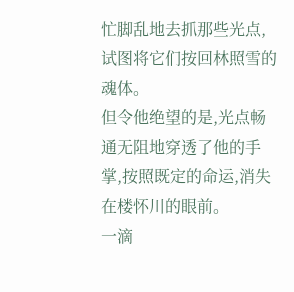忙脚乱地去抓那些光点,试图将它们按回林照雪的魂体。
但令他绝望的是,光点畅通无阻地穿透了他的手掌,按照既定的命运,消失在楼怀川的眼前。
一滴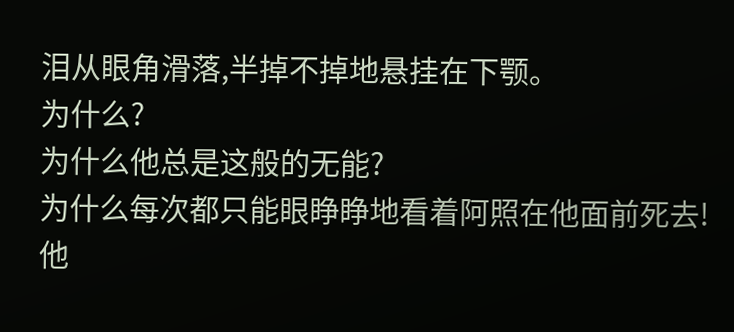泪从眼角滑落,半掉不掉地悬挂在下颚。
为什么?
为什么他总是这般的无能?
为什么每次都只能眼睁睁地看着阿照在他面前死去!
他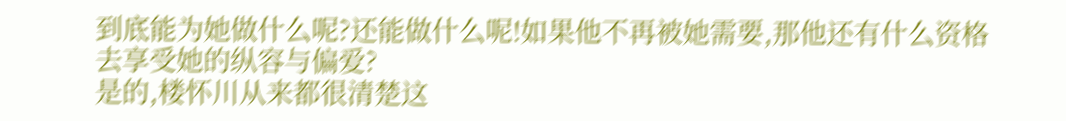到底能为她做什么呢?还能做什么呢!如果他不再被她需要,那他还有什么资格去享受她的纵容与偏爱?
是的,楼怀川从来都很清楚这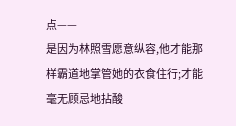点——
是因为林照雪愿意纵容,他才能那样霸道地掌管她的衣食住行;才能毫无顾忌地拈酸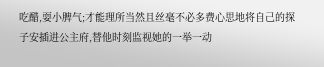吃醋,耍小脾气;才能理所当然且丝毫不必多费心思地将自己的探子安插进公主府,替他时刻监视她的一举一动